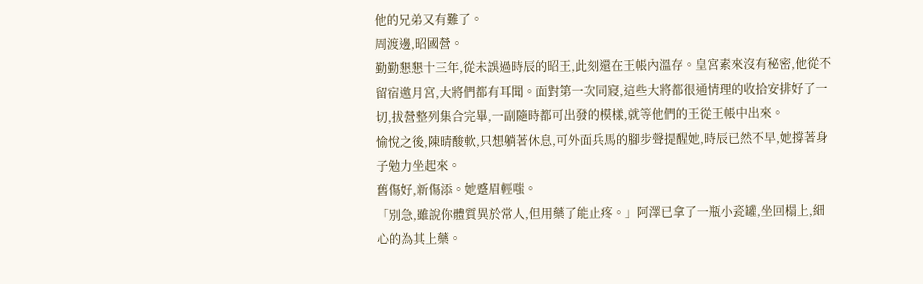他的兄弟又有難了。
周渡邊,昭國營。
勤勤懇懇十三年,從未誤過時辰的昭王,此刻還在王帳內溫存。皇宮素來沒有秘密,他從不留宿邀月宮,大將們都有耳聞。面對第一次同寢,這些大將都很通情理的收拾安排好了一切,拔營整列集合完畢,一副隨時都可出發的模樣,就等他們的王從王帳中出來。
愉悅之後,陳晴酸軟,只想躺著休息,可外面兵馬的腳步聲提醒她,時辰已然不早,她撐著身子勉力坐起來。
舊傷好,新傷添。她蹙眉輕嗤。
「別急,雖說你體質異於常人,但用藥了能止疼。」阿澤已拿了一瓶小瓷罐,坐回榻上,細心的為其上藥。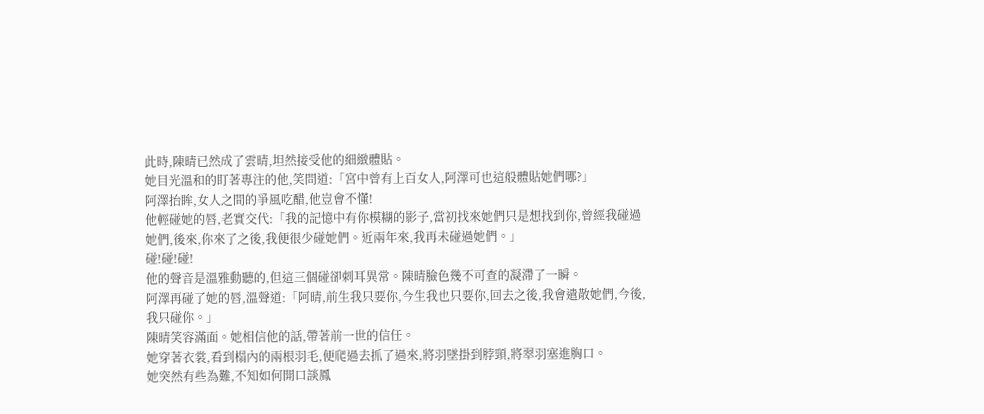此時,陳晴已然成了雲晴,坦然接受他的細緻體貼。
她目光溫和的盯著專注的他,笑問道:「宮中曾有上百女人,阿澤可也這般體貼她們哪?」
阿澤抬眸,女人之間的爭風吃醋,他豈會不懂!
他輕碰她的唇,老實交代:「我的記憶中有你模糊的影子,當初找來她們只是想找到你,曾經我碰過她們,後來,你來了之後,我便很少碰她們。近兩年來,我再未碰過她們。」
碰!碰!碰!
他的聲音是溫雅動聽的,但這三個碰卻刺耳異常。陳晴臉色幾不可查的凝滯了一瞬。
阿澤再碰了她的唇,溫聲道:「阿晴,前生我只要你,今生我也只要你,回去之後,我會遣散她們,今後,我只碰你。」
陳晴笑容滿面。她相信他的話,帶著前一世的信任。
她穿著衣裳,看到榻內的兩根羽毛,便爬過去抓了過來,將羽墜掛到脖頸,將翠羽塞進胸口。
她突然有些為難,不知如何開口談鳳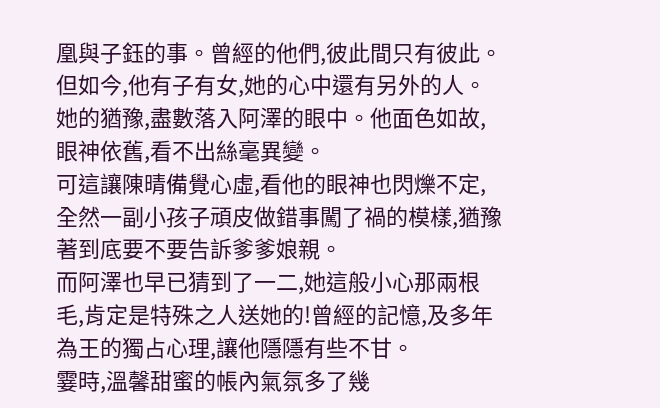凰與子鈺的事。曾經的他們,彼此間只有彼此。但如今,他有子有女,她的心中還有另外的人。
她的猶豫,盡數落入阿澤的眼中。他面色如故,眼神依舊,看不出絲毫異變。
可這讓陳晴備覺心虛,看他的眼神也閃爍不定,全然一副小孩子頑皮做錯事闖了禍的模樣,猶豫著到底要不要告訴爹爹娘親。
而阿澤也早已猜到了一二,她這般小心那兩根毛,肯定是特殊之人送她的!曾經的記憶,及多年為王的獨占心理,讓他隱隱有些不甘。
霎時,溫馨甜蜜的帳內氣氛多了幾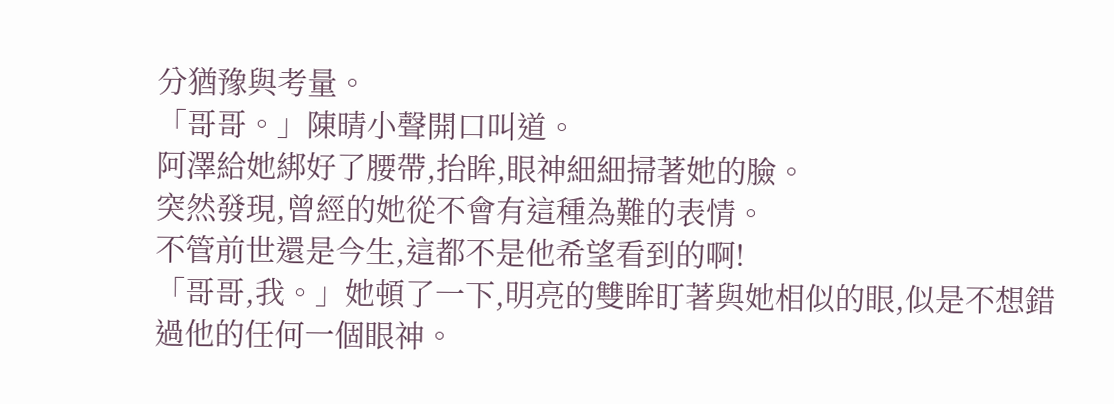分猶豫與考量。
「哥哥。」陳晴小聲開口叫道。
阿澤給她綁好了腰帶,抬眸,眼神細細掃著她的臉。
突然發現,曾經的她從不會有這種為難的表情。
不管前世還是今生,這都不是他希望看到的啊!
「哥哥,我。」她頓了一下,明亮的雙眸盯著與她相似的眼,似是不想錯過他的任何一個眼神。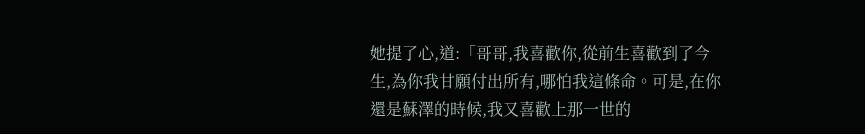她提了心,道:「哥哥,我喜歡你,從前生喜歡到了今生,為你我甘願付出所有,哪怕我這條命。可是,在你還是蘇澤的時候,我又喜歡上那一世的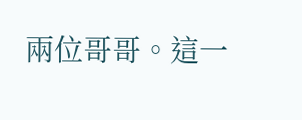兩位哥哥。這一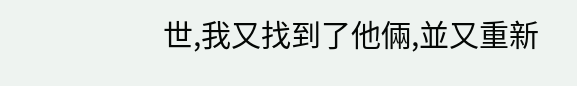世,我又找到了他倆,並又重新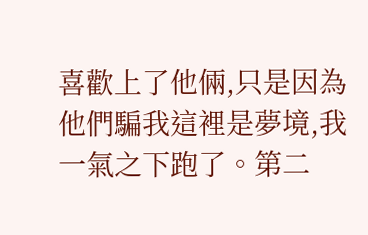喜歡上了他倆,只是因為他們騙我這裡是夢境,我一氣之下跑了。第二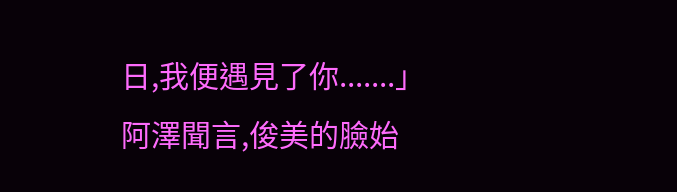日,我便遇見了你.......」
阿澤聞言,俊美的臉始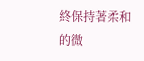終保持著柔和的微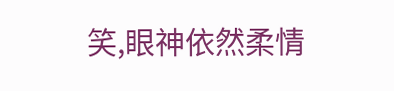笑,眼神依然柔情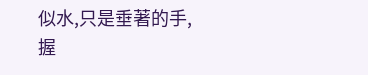似水,只是垂著的手,握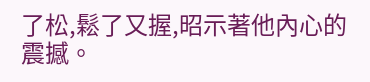了松,鬆了又握,昭示著他內心的震撼。